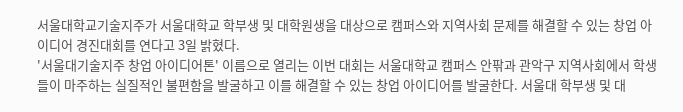서울대학교기술지주가 서울대학교 학부생 및 대학원생을 대상으로 캠퍼스와 지역사회 문제를 해결할 수 있는 창업 아이디어 경진대회를 연다고 3일 밝혔다.
'서울대기술지주 창업 아이디어톤' 이름으로 열리는 이번 대회는 서울대학교 캠퍼스 안팎과 관악구 지역사회에서 학생들이 마주하는 실질적인 불편함을 발굴하고 이를 해결할 수 있는 창업 아이디어를 발굴한다. 서울대 학부생 및 대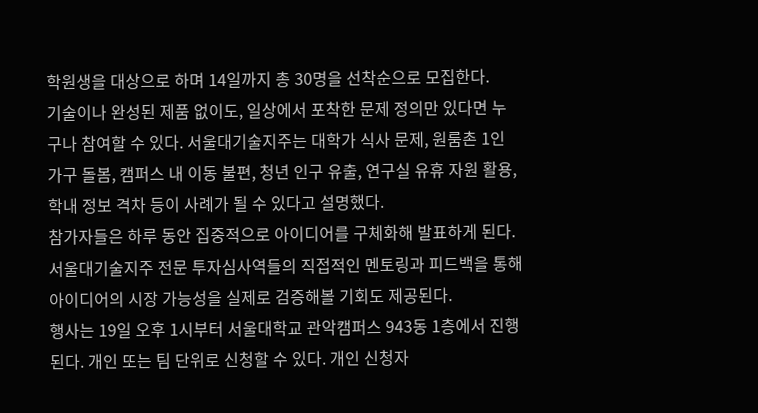학원생을 대상으로 하며 14일까지 총 30명을 선착순으로 모집한다.
기술이나 완성된 제품 없이도, 일상에서 포착한 문제 정의만 있다면 누구나 참여할 수 있다. 서울대기술지주는 대학가 식사 문제, 원룸촌 1인 가구 돌봄, 캠퍼스 내 이동 불편, 청년 인구 유출, 연구실 유휴 자원 활용, 학내 정보 격차 등이 사례가 될 수 있다고 설명했다.
참가자들은 하루 동안 집중적으로 아이디어를 구체화해 발표하게 된다. 서울대기술지주 전문 투자심사역들의 직접적인 멘토링과 피드백을 통해 아이디어의 시장 가능성을 실제로 검증해볼 기회도 제공된다.
행사는 19일 오후 1시부터 서울대학교 관악캠퍼스 943동 1층에서 진행된다. 개인 또는 팀 단위로 신청할 수 있다. 개인 신청자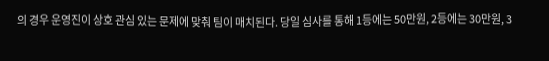의 경우 운영진이 상호 관심 있는 문제에 맞춰 팀이 매치된다. 당일 심사를 통해 1등에는 50만원, 2등에는 30만원, 3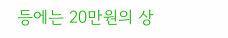등에는 20만원의 상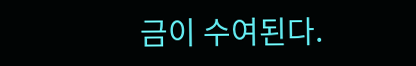금이 수여된다.